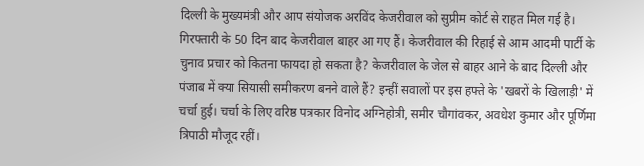दिल्ली के मुख्यमंत्री और आप संयोजक अरविंद केजरीवाल को सुप्रीम कोर्ट से राहत मिल गई है। गिरफ्तारी के 50 दिन बाद केजरीवाल बाहर आ गए हैं। केजरीवाल की रिहाई से आम आदमी पार्टी के चुनाव प्रचार को कितना फायदा हो सकता है? केजरीवाल के जेल से बाहर आने के बाद दिल्ली और पंजाब में क्या सियासी समीकरण बनने वाले हैं? इन्हीं सवालों पर इस हफ्ते के 'खबरों के खिलाड़ी' में चर्चा हुई। चर्चा के लिए वरिष्ठ पत्रकार विनोद अग्निहोत्री, समीर चौगांवकर, अवधेश कुमार और पूर्णिमा त्रिपाठी मौजूद रहीं।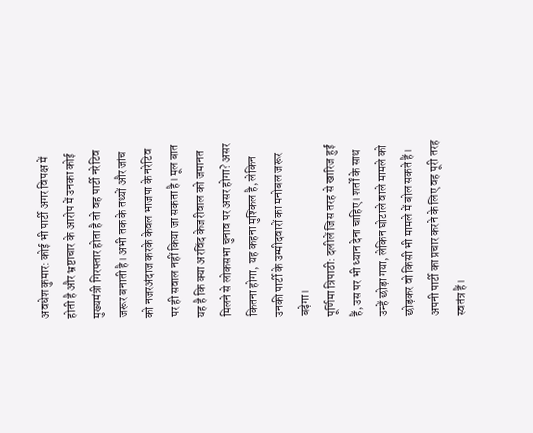अवधेश कुमार: कोई भी पार्टी अगर विपक्ष में होती है और भ्रष्टाचार के आरोप में उनका कोई मुख्यमंत्री गिरफ्तार होता है तो वह पार्टी नरेटिव जरूर बनाती है। अभी तक के तथ्यों और जांच को नजरअंदाज करके केवल भाजपा के नरेटिव पर ही सवाल नहीं किया जा सकता है। मूल बात यह है कि क्या अरविंद केजरीवाल को जमानत मिलने से लोकसभा चुनाव पर असर होगा? असर कितना होगा, यह कहना मुश्किल है, लेकिन उनकी पार्टी के उम्मीदवारों का मनोबल जरूर बढ़ेगा।
पूर्णिमा त्रिपाठी: दलीलें जिस तरह से खारिज हुईं हैं, उस पर भी ध्यान देना चाहिए। शर्तों के साथ उन्हें छोड़ा गया, लेकिन घोटाले वाले मामले को छोड़कर वो किसी भी मामले में बोल सकते हैं। अपनी पार्टी का प्रचार करने के लिए वह पूरी तरह स्वतंत्र हैं।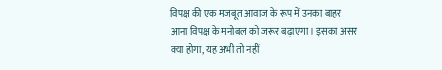विपक्ष की एक मजबूत आवाज के रूप में उनका बाहर आना विपक्ष के मनोबल को जरूर बढ़ाएगा। इसका असर क्या होगा, यह अभी तो नहीं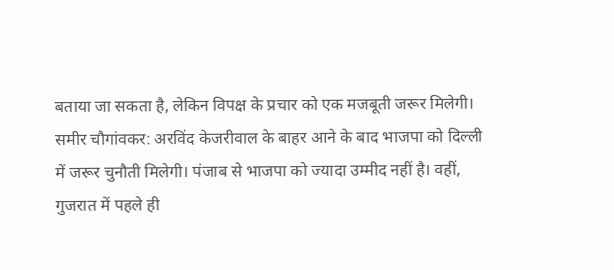बताया जा सकता है, लेकिन विपक्ष के प्रचार को एक मजबूती जरूर मिलेगी।
समीर चौगांवकर: अरविंद केजरीवाल के बाहर आने के बाद भाजपा को दिल्ली में जरूर चुनौती मिलेगी। पंजाब से भाजपा को ज्यादा उम्मीद नहीं है। वहीं, गुजरात में पहले ही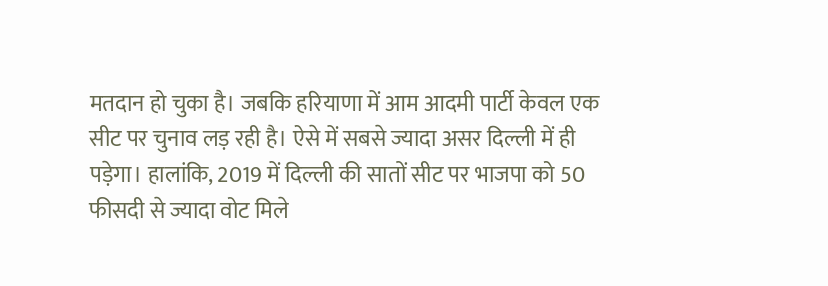मतदान हो चुका है। जबकि हरियाणा में आम आदमी पार्टी केवल एक सीट पर चुनाव लड़ रही है। ऐसे में सबसे ज्यादा असर दिल्ली में ही पड़ेगा। हालांकि, 2019 में दिल्ली की सातों सीट पर भाजपा को 50 फीसदी से ज्यादा वोट मिले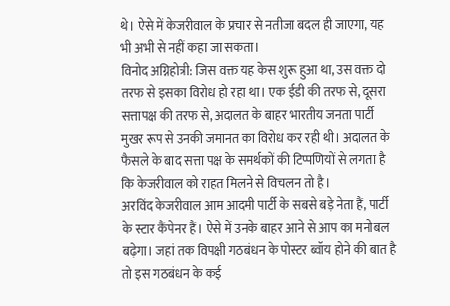थे। ऐसे में केजरीवाल के प्रचार से नतीजा बदल ही जाएगा, यह भी अभी से नहीं कहा जा सकता।
विनोद अग्निहोत्री: जिस वक्त यह केस शुरू हुआ था, उस वक्त दो तरफ से इसका विरोध हो रहा था। एक ईडी की तरफ से, दूसरा सत्तापक्ष की तरफ से, अदालत के बाहर भारतीय जनता पार्टी मुखर रूप से उनकी जमानत का विरोध कर रही थी। अदालत के फैसले के बाद सत्ता पक्ष के समर्थकों की टिप्पणियों से लगता है कि केजरीवाल को राहत मिलने से विचलन तो है।
अरविंद केजरीवाल आम आदमी पार्टी के सबसे बड़े नेता हैं, पार्टी के स्टार कैंपेनर हैं। ऐसे में उनके बाहर आने से आप का मनोबल बढ़ेगा। जहां तक विपक्षी गठबंधन के पोस्टर ब्वॉय होने की बात है तो इस गठबंधन के कई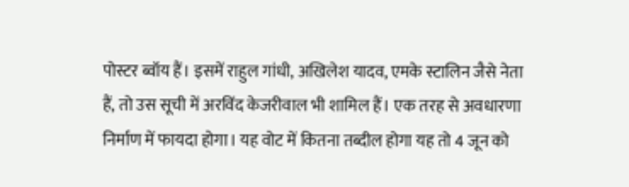पोस्टर ब्वॉय हैं। इसमें राहुल गांधी, अखिलेश यादव, एमके स्टालिन जैसे नेता हैं, तो उस सूची में अरविंद केजरीवाल भी शामिल हैं। एक तरह से अवधारणा निर्माण में फायदा होगा। यह वोट में कितना तब्दील होगा यह तो 4 जून को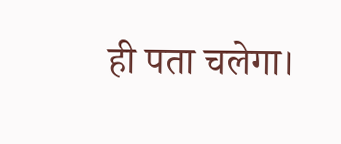ही पता चलेगा।